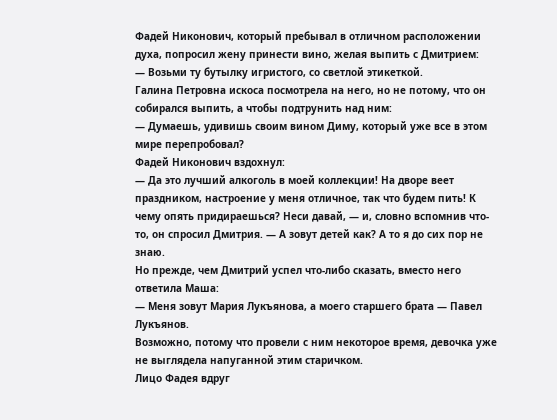Фадей Никонович, который пребывал в отличном расположении духа, попросил жену принести вино, желая выпить с Дмитрием:
— Возьми ту бутылку игристого, со светлой этикеткой.
Галина Петровна искоса посмотрела на него, но не потому, что он собирался выпить, а чтобы подтрунить над ним:
— Думаешь, удивишь своим вином Диму, который уже все в этом мире перепробовал?
Фадей Никонович вздохнул:
— Да это лучший алкоголь в моей коллекции! На дворе веет праздником, настроение у меня отличное, так что будем пить! К чему опять придираешься? Неси давай, — и, словно вспомнив что-то, он спросил Дмитрия. — А зовут детей как? А то я до сих пор не знаю.
Но прежде, чем Дмитрий успел что-либо сказать, вместо него ответила Маша:
— Меня зовут Мария Лукъянова, а моего старшего брата — Павел Лукъянов.
Возможно, потому что провели с ним некоторое время, девочка уже не выглядела напуганной этим старичком.
Лицо Фадея вдруг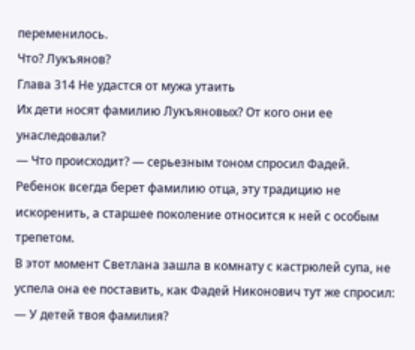переменилось.
Что? Лукъянов?
Глава 314 Не удастся от мужа утаить
Их дети носят фамилию Лукъяновых? От кого они ее унаследовали?
— Что происходит? — серьезным тоном спросил Фадей. Ребенок всегда берет фамилию отца, эту традицию не искоренить, а старшее поколение относится к ней с особым трепетом.
В этот момент Светлана зашла в комнату с кастрюлей супа, не успела она ее поставить, как Фадей Никонович тут же спросил:
— У детей твоя фамилия?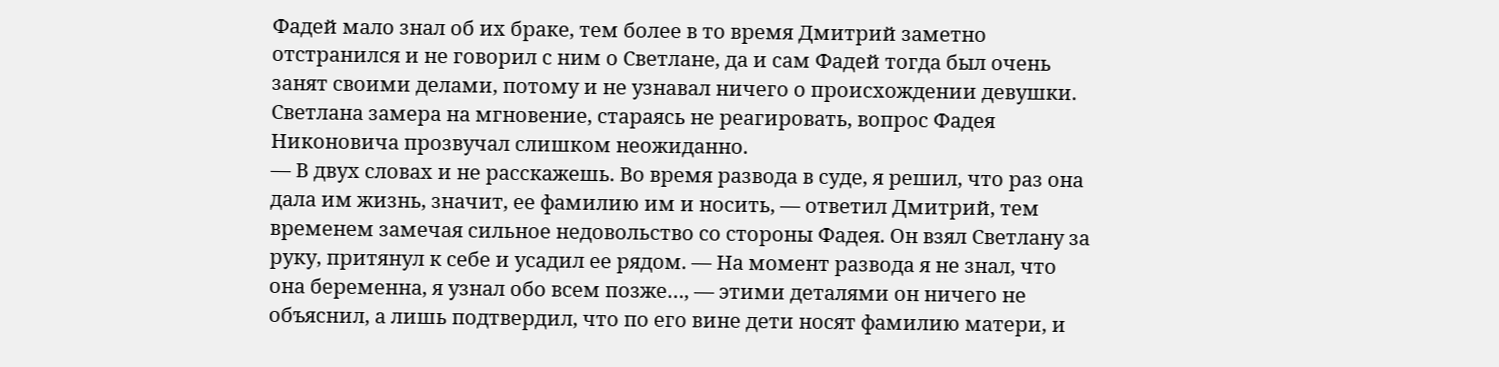Фадей мало знал об их браке, тем более в то время Дмитрий заметно отстранился и не говорил с ним о Светлане, да и сам Фадей тогда был очень занят своими делами, потому и не узнавал ничего о происхождении девушки.
Светлана замера на мгновение, стараясь не реагировать, вопрос Фадея Никоновича прозвучал слишком неожиданно.
— В двух словах и не расскажешь. Во время развода в суде, я решил, что раз она дала им жизнь, значит, ее фамилию им и носить, — ответил Дмитрий, тем временем замечая сильное недовольство со стороны Фадея. Он взял Светлану за руку, притянул к себе и усадил ее рядом. — На момент развода я не знал, что она беременна, я узнал обо всем позже…, — этими деталями он ничего не объяснил, а лишь подтвердил, что по его вине дети носят фамилию матери, и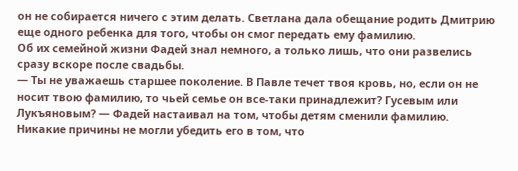он не собирается ничего с этим делать. Светлана дала обещание родить Дмитрию еще одного ребенка для того, чтобы он смог передать ему фамилию.
Об их семейной жизни Фадей знал немного, а только лишь, что они развелись сразу вскоре после свадьбы.
— Ты не уважаешь старшее поколение. В Павле течет твоя кровь, но, если он не носит твою фамилию, то чьей семье он все-таки принадлежит? Гусевым или Лукъяновым? — Фадей настаивал на том, чтобы детям сменили фамилию. Никакие причины не могли убедить его в том, что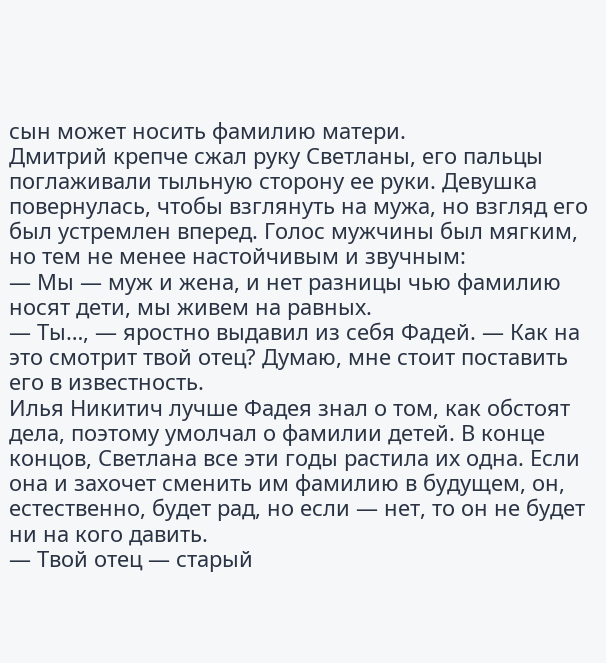сын может носить фамилию матери.
Дмитрий крепче сжал руку Светланы, его пальцы поглаживали тыльную сторону ее руки. Девушка повернулась, чтобы взглянуть на мужа, но взгляд его был устремлен вперед. Голос мужчины был мягким, но тем не менее настойчивым и звучным:
— Мы — муж и жена, и нет разницы чью фамилию носят дети, мы живем на равных.
— Ты…, — яростно выдавил из себя Фадей. — Как на это смотрит твой отец? Думаю, мне стоит поставить его в известность.
Илья Никитич лучше Фадея знал о том, как обстоят дела, поэтому умолчал о фамилии детей. В конце концов, Светлана все эти годы растила их одна. Если она и захочет сменить им фамилию в будущем, он, естественно, будет рад, но если — нет, то он не будет ни на кого давить.
— Твой отец — старый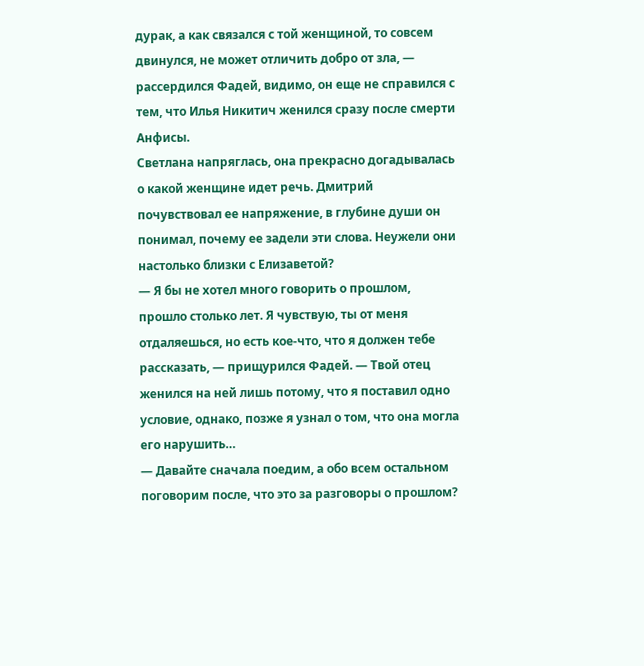дурак, а как связался с той женщиной, то совсем двинулся, не может отличить добро от зла, — рассердился Фадей, видимо, он еще не справился с тем, что Илья Никитич женился сразу после смерти Анфисы.
Светлана напряглась, она прекрасно догадывалась о какой женщине идет речь. Дмитрий почувствовал ее напряжение, в глубине души он понимал, почему ее задели эти слова. Неужели они настолько близки с Елизаветой?
— Я бы не хотел много говорить о прошлом, прошло столько лет. Я чувствую, ты от меня отдаляешься, но есть кое-что, что я должен тебе рассказать, — прищурился Фадей. — Твой отец женился на ней лишь потому, что я поставил одно условие, однако, позже я узнал о том, что она могла его нарушить…
— Давайте сначала поедим, а обо всем остальном поговорим после, что это за разговоры о прошлом?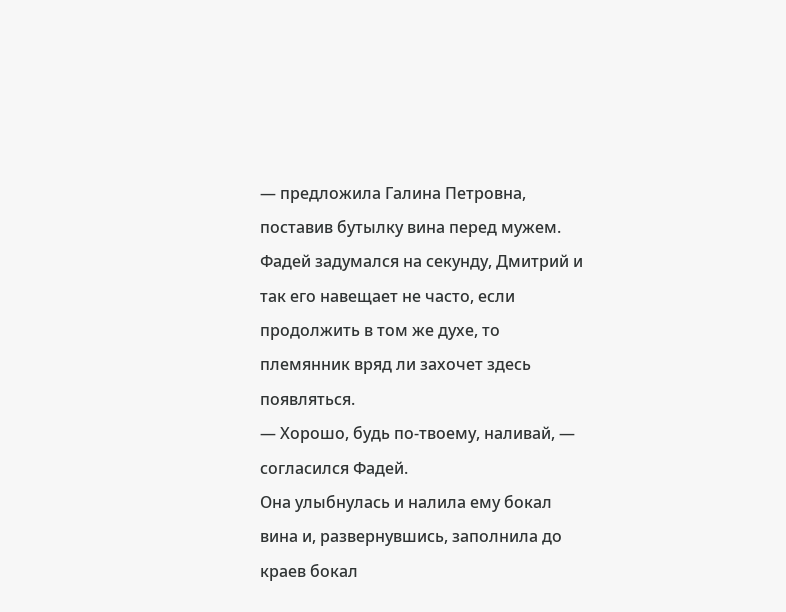— предложила Галина Петровна, поставив бутылку вина перед мужем.
Фадей задумался на секунду, Дмитрий и так его навещает не часто, если продолжить в том же духе, то племянник вряд ли захочет здесь появляться.
— Хорошо, будь по-твоему, наливай, — согласился Фадей.
Она улыбнулась и налила ему бокал вина и, развернувшись, заполнила до краев бокал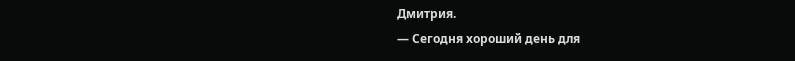Дмитрия.
— Сегодня хороший день для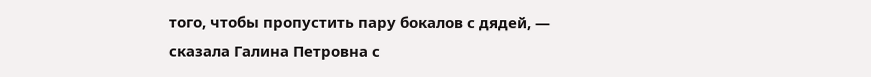того, чтобы пропустить пару бокалов с дядей, — сказала Галина Петровна с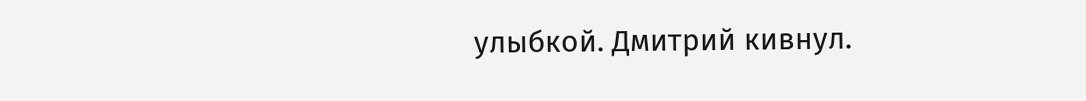улыбкой. Дмитрий кивнул.